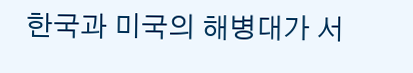한국과 미국의 해병대가 서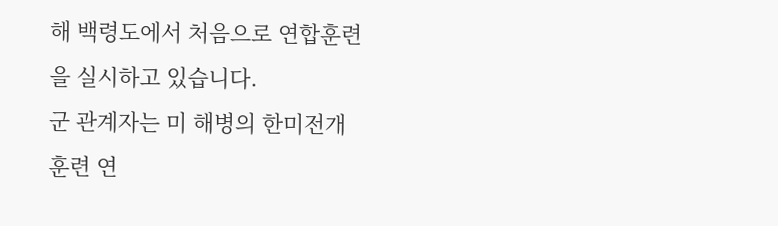해 백령도에서 처음으로 연합훈련을 실시하고 있습니다.
군 관계자는 미 해병의 한미전개훈련 연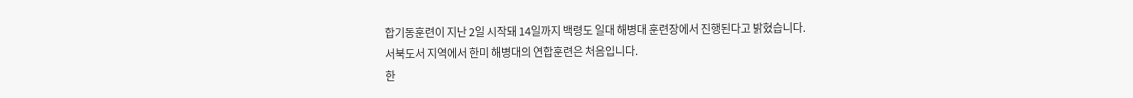합기동훈련이 지난 2일 시작돼 14일까지 백령도 일대 해병대 훈련장에서 진행된다고 밝혔습니다.
서북도서 지역에서 한미 해병대의 연합훈련은 처음입니다.
한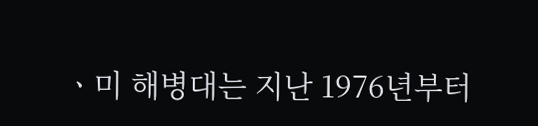ㆍ미 해병대는 지난 1976년부터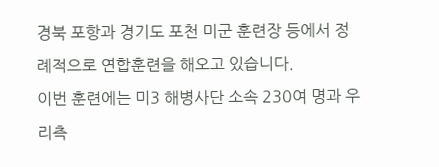경북 포항과 경기도 포천 미군 훈련장 등에서 정례적으로 연합훈련을 해오고 있습니다.
이번 훈련에는 미3 해병사단 소속 230여 명과 우리측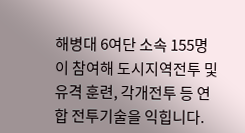해병대 6여단 소속 155명이 참여해 도시지역전투 및 유격 훈련, 각개전투 등 연합 전투기술을 익힙니다.